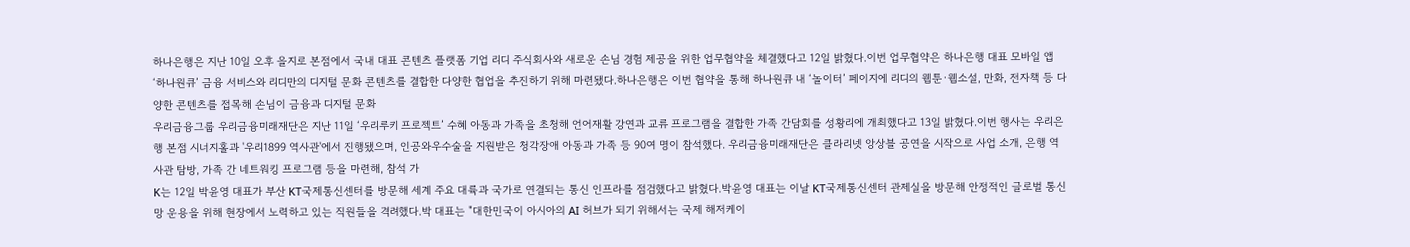하나은행은 지난 10일 오후 을지로 본점에서 국내 대표 콘텐츠 플랫폼 기업 리디 주식회사와 새로운 손님 경험 제공을 위한 업무협약을 체결했다고 12일 밝혔다.이번 업무협약은 하나은행 대표 모바일 앱 ‘하나원큐’ 금융 서비스와 리디만의 디지털 문화 콘텐츠를 결합한 다양한 협업을 추진하기 위해 마련됐다.하나은행은 이번 협약을 통해 하나원큐 내 ‘놀이터’ 페이지에 리디의 웹툰·웹소설, 만화, 전자책 등 다양한 콘텐츠를 접목해 손님이 금융과 디지털 문화
우리금융그룹 우리금융미래재단은 지난 11일 ‘우리루키 프로젝트’ 수혜 아동과 가족을 초청해 언어재활 강연과 교류 프로그램을 결합한 가족 간담회를 성황리에 개최했다고 13일 밝혔다.이번 행사는 우리은행 본점 시너지홀과 '우리1899 역사관'에서 진행됐으며, 인공와우수술을 지원받은 청각장애 아동과 가족 등 90여 명이 참석했다. 우리금융미래재단은 클라리넷 앙상블 공연을 시작으로 사업 소개, 은행 역사관 탐방, 가족 간 네트워킹 프로그램 등을 마련해, 참석 가
K는 12일 박윤영 대표가 부산 KT국제통신센터를 방문해 세계 주요 대륙과 국가로 연결되는 통신 인프라를 점검했다고 밝혔다.박윤영 대표는 이날 KT국제통신센터 관제실을 방문해 안정적인 글로벌 통신망 운용을 위해 현장에서 노력하고 있는 직원들을 격려했다.박 대표는 "대한민국이 아시아의 AI 허브가 되기 위해서는 국제 해저케이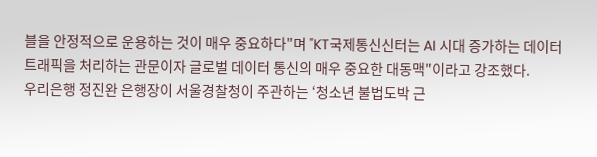블을 안정적으로 운용하는 것이 매우 중요하다"며 "KT국제통신신터는 AI 시대 증가하는 데이터 트래픽을 처리하는 관문이자 글로벌 데이터 통신의 매우 중요한 대동맥"이라고 강조했다.
우리은행 정진완 은행장이 서울경찰청이 주관하는 ‘청소년 불법도박 근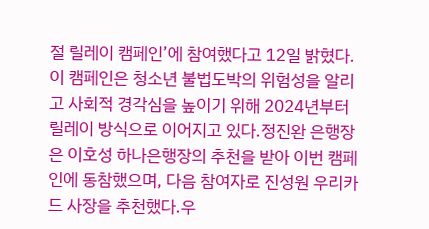절 릴레이 캠페인’에 참여했다고 12일 밝혔다.이 캠페인은 청소년 불법도박의 위험성을 알리고 사회적 경각심을 높이기 위해 2024년부터 릴레이 방식으로 이어지고 있다.정진완 은행장은 이호성 하나은행장의 추천을 받아 이번 캠페인에 동참했으며, 다음 참여자로 진성원 우리카드 사장을 추천했다.우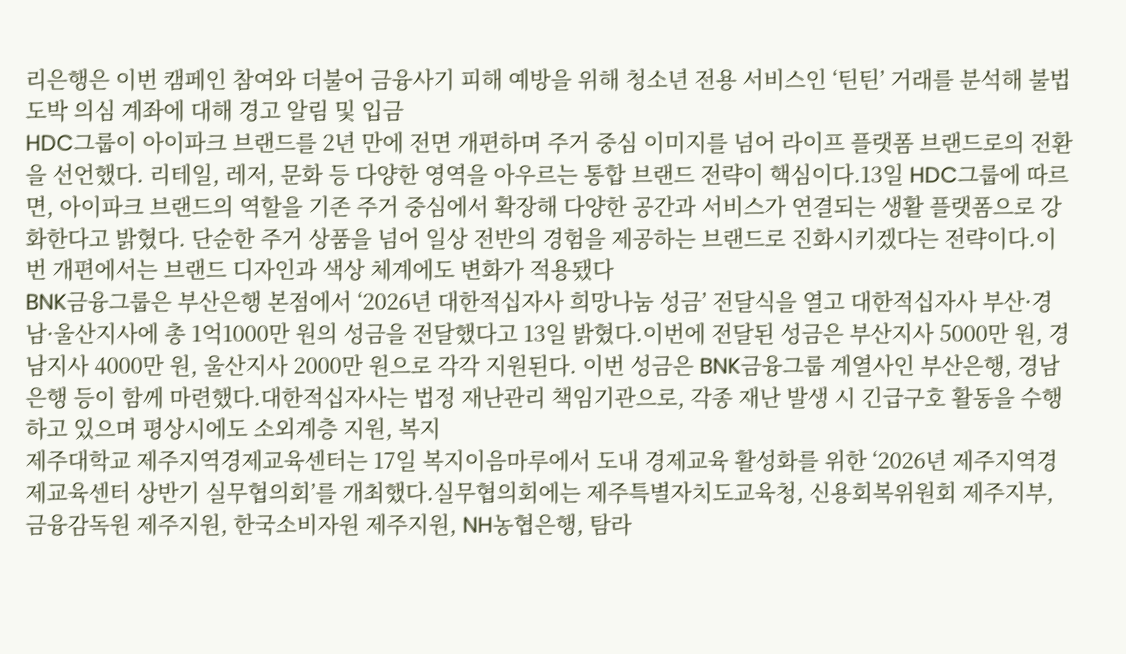리은행은 이번 캠페인 참여와 더불어 금융사기 피해 예방을 위해 청소년 전용 서비스인 ‘틴틴’ 거래를 분석해 불법도박 의심 계좌에 대해 경고 알림 및 입금
HDC그룹이 아이파크 브랜드를 2년 만에 전면 개편하며 주거 중심 이미지를 넘어 라이프 플랫폼 브랜드로의 전환을 선언했다. 리테일, 레저, 문화 등 다양한 영역을 아우르는 통합 브랜드 전략이 핵심이다.13일 HDC그룹에 따르면, 아이파크 브랜드의 역할을 기존 주거 중심에서 확장해 다양한 공간과 서비스가 연결되는 생활 플랫폼으로 강화한다고 밝혔다. 단순한 주거 상품을 넘어 일상 전반의 경험을 제공하는 브랜드로 진화시키겠다는 전략이다.이번 개편에서는 브랜드 디자인과 색상 체계에도 변화가 적용됐다
BNK금융그룹은 부산은행 본점에서 ‘2026년 대한적십자사 희망나눔 성금’ 전달식을 열고 대한적십자사 부산·경남·울산지사에 총 1억1000만 원의 성금을 전달했다고 13일 밝혔다.이번에 전달된 성금은 부산지사 5000만 원, 경남지사 4000만 원, 울산지사 2000만 원으로 각각 지원된다. 이번 성금은 BNK금융그룹 계열사인 부산은행, 경남은행 등이 함께 마련했다.대한적십자사는 법정 재난관리 책임기관으로, 각종 재난 발생 시 긴급구호 활동을 수행하고 있으며 평상시에도 소외계층 지원, 복지
제주대학교 제주지역경제교육센터는 17일 복지이음마루에서 도내 경제교육 활성화를 위한 ‘2026년 제주지역경제교육센터 상반기 실무협의회’를 개최했다.실무협의회에는 제주특별자치도교육청, 신용회복위원회 제주지부, 금융감독원 제주지원, 한국소비자원 제주지원, NH농협은행, 탐라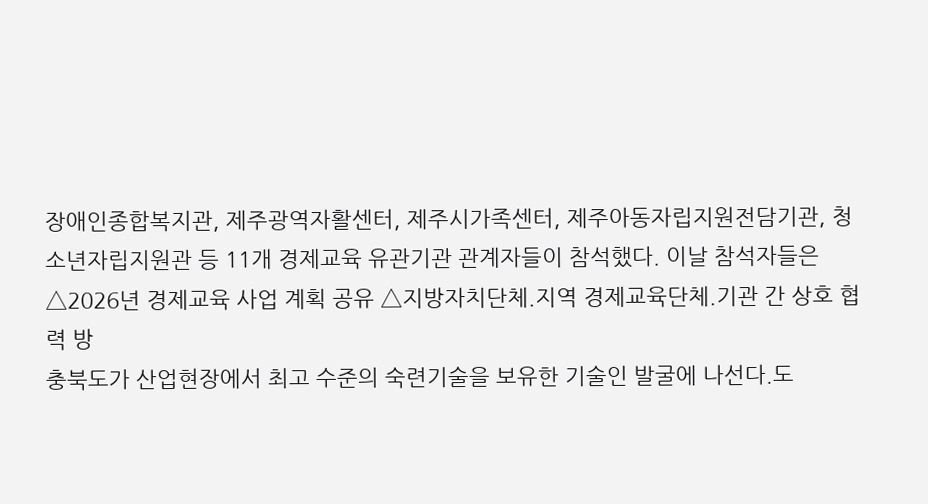장애인종합복지관, 제주광역자활센터, 제주시가족센터, 제주아동자립지원전담기관, 청소년자립지원관 등 11개 경제교육 유관기관 관계자들이 참석했다. 이날 참석자들은 △2026년 경제교육 사업 계획 공유 △지방자치단체.지역 경제교육단체.기관 간 상호 협력 방
충북도가 산업현장에서 최고 수준의 숙련기술을 보유한 기술인 발굴에 나선다.도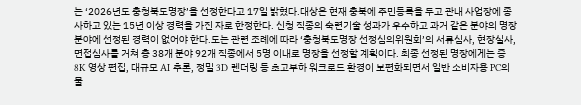는 ‘2026년도 충청북도명장’을 선정한다고 17일 밝혔다.대상은 현재 충북에 주민등록을 두고 관내 사업장에 종사하고 있는 15년 이상 경력을 가진 자로 한정한다. 신청 직종의 숙련기술 성과가 우수하고 과거 같은 분야의 명장 분야에 선정된 경력이 없어야 한다.도는 관련 조례에 따라 ‘충청북도명장 선정심의위원회’의 서류심사, 현장실사, 면접심사를 거쳐 총 38개 분야 92개 직종에서 5명 이내로 명장을 선정할 계획이다. 최종 선정된 명장에게는 증
8K 영상 편집, 대규모 AI 추론, 정밀 3D 렌더링 등 초고부하 워크로드 환경이 보편화되면서 일반 소비자용 PC의 물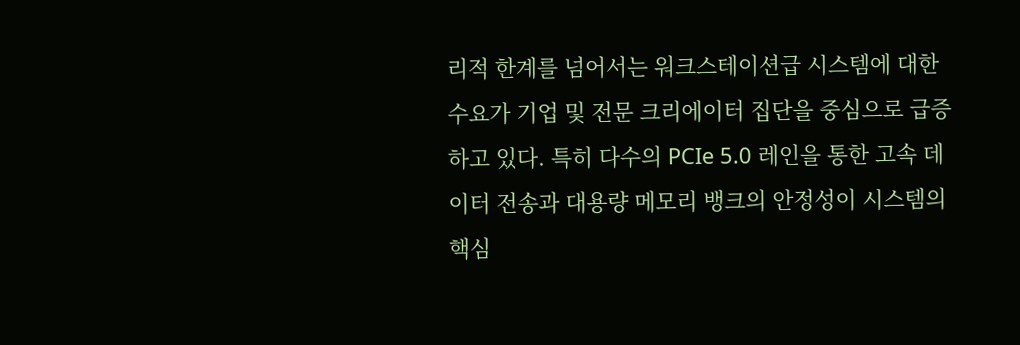리적 한계를 넘어서는 워크스테이션급 시스템에 대한 수요가 기업 및 전문 크리에이터 집단을 중심으로 급증하고 있다. 특히 다수의 PCIe 5.0 레인을 통한 고속 데이터 전송과 대용량 메모리 뱅크의 안정성이 시스템의 핵심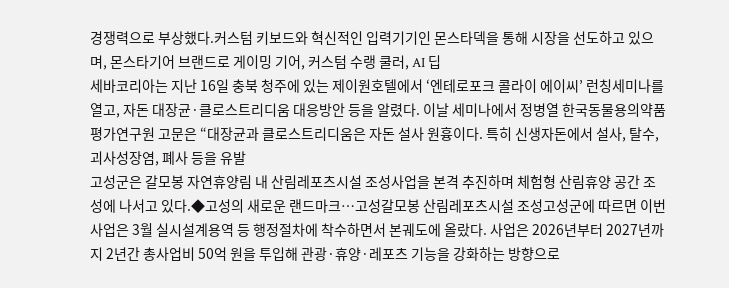경쟁력으로 부상했다.커스텀 키보드와 혁신적인 입력기기인 몬스타덱을 통해 시장을 선도하고 있으며, 몬스타기어 브랜드로 게이밍 기어, 커스텀 수랭 쿨러, AI 딥
세바코리아는 지난 16일 충북 청주에 있는 제이원호텔에서 ‘엔테로포크 콜라이 에이씨’ 런칭세미나를 열고, 자돈 대장균·클로스트리디움 대응방안 등을 알렸다. 이날 세미나에서 정병열 한국동물용의약품평가연구원 고문은 “대장균과 클로스트리디움은 자돈 설사 원흉이다. 특히 신생자돈에서 설사, 탈수, 괴사성장염, 폐사 등을 유발
고성군은 갈모봉 자연휴양림 내 산림레포츠시설 조성사업을 본격 추진하며 체험형 산림휴양 공간 조성에 나서고 있다.◆고성의 새로운 랜드마크…고성갈모봉 산림레포츠시설 조성고성군에 따르면 이번 사업은 3월 실시설계용역 등 행정절차에 착수하면서 본궤도에 올랐다. 사업은 2026년부터 2027년까지 2년간 총사업비 50억 원을 투입해 관광·휴양·레포츠 기능을 강화하는 방향으로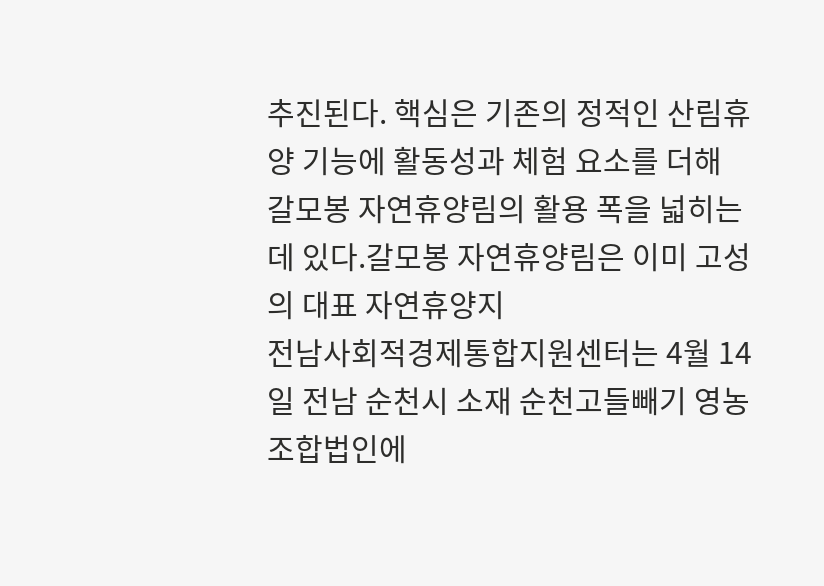추진된다. 핵심은 기존의 정적인 산림휴양 기능에 활동성과 체험 요소를 더해 갈모봉 자연휴양림의 활용 폭을 넓히는 데 있다.갈모봉 자연휴양림은 이미 고성의 대표 자연휴양지
전남사회적경제통합지원센터는 4월 14일 전남 순천시 소재 순천고들빼기 영농조합법인에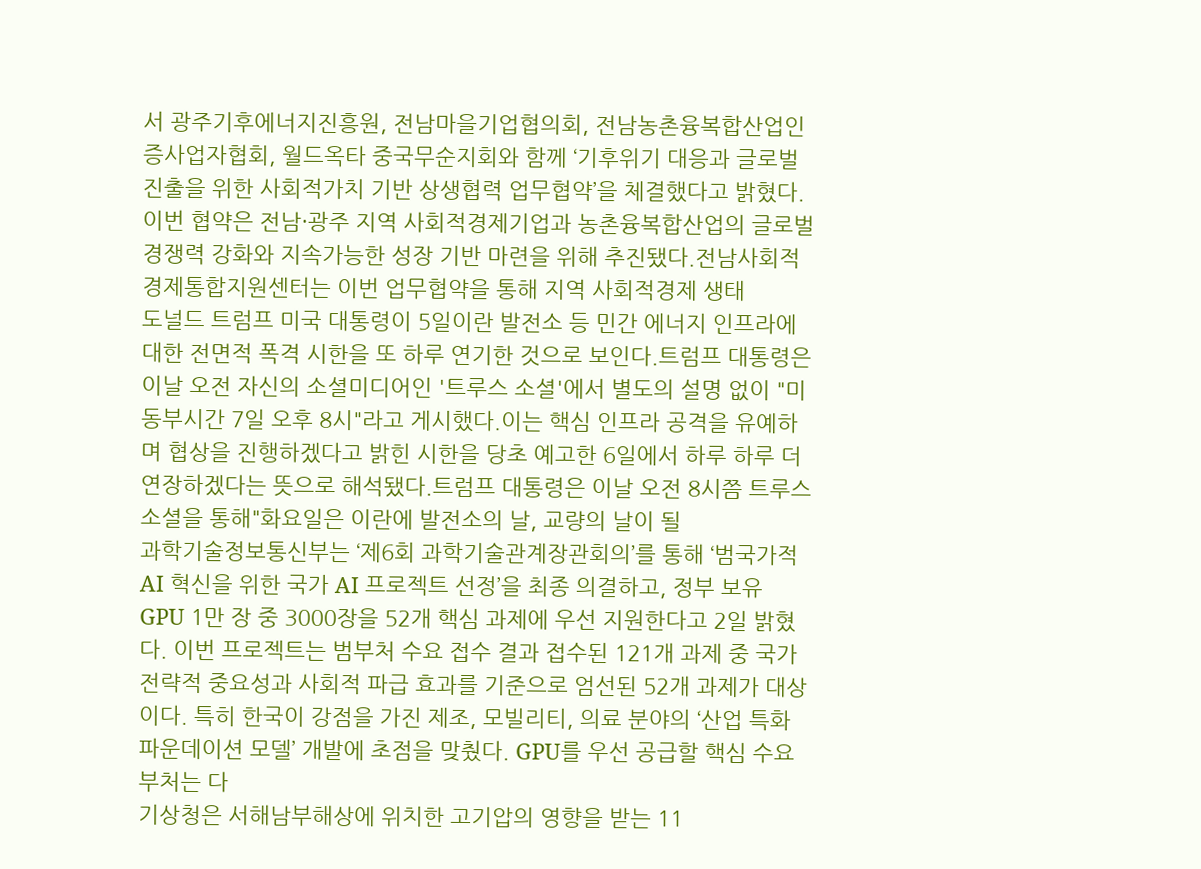서 광주기후에너지진흥원, 전남마을기업협의회, 전남농촌융복합산업인증사업자협회, 월드옥타 중국무순지회와 함께 ‘기후위기 대응과 글로벌 진출을 위한 사회적가치 기반 상생협력 업무협약’을 체결했다고 밝혔다.이번 협약은 전남·광주 지역 사회적경제기업과 농촌융복합산업의 글로벌 경쟁력 강화와 지속가능한 성장 기반 마련을 위해 추진됐다.전남사회적경제통합지원센터는 이번 업무협약을 통해 지역 사회적경제 생태
도널드 트럼프 미국 대통령이 5일이란 발전소 등 민간 에너지 인프라에 대한 전면적 폭격 시한을 또 하루 연기한 것으로 보인다.트럼프 대통령은 이날 오전 자신의 소셜미디어인 '트루스 소셜'에서 별도의 설명 없이 "미 동부시간 7일 오후 8시"라고 게시했다.이는 핵심 인프라 공격을 유예하며 협상을 진행하겠다고 밝힌 시한을 당초 예고한 6일에서 하루 하루 더 연장하겠다는 뜻으로 해석됐다.트럼프 대통령은 이날 오전 8시쯤 트루스소셜을 통해"화요일은 이란에 발전소의 날, 교량의 날이 될
과학기술정보통신부는 ‘제6회 과학기술관계장관회의’를 통해 ‘범국가적 AI 혁신을 위한 국가 AI 프로젝트 선정’을 최종 의결하고, 정부 보유 GPU 1만 장 중 3000장을 52개 핵심 과제에 우선 지원한다고 2일 밝혔다. 이번 프로젝트는 범부처 수요 접수 결과 접수된 121개 과제 중 국가 전략적 중요성과 사회적 파급 효과를 기준으로 엄선된 52개 과제가 대상이다. 특히 한국이 강점을 가진 제조, 모빌리티, 의료 분야의 ‘산업 특화 파운데이션 모델’ 개발에 초점을 맞췄다. GPU를 우선 공급할 핵심 수요부처는 다
기상청은 서해남부해상에 위치한 고기압의 영향을 받는 11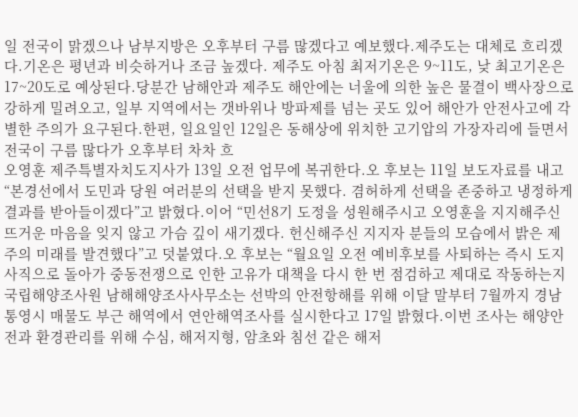일 전국이 맑겠으나 남부지방은 오후부터 구름 많겠다고 예보했다.제주도는 대체로 흐리겠다.기온은 평년과 비슷하거나 조금 높겠다. 제주도 아침 최저기온은 9~11도, 낮 최고기온은 17~20도로 예상된다.당분간 남해안과 제주도 해안에는 너울에 의한 높은 물결이 백사장으로 강하게 밀려오고, 일부 지역에서는 갯바위나 방파제를 넘는 곳도 있어 해안가 안전사고에 각별한 주의가 요구된다.한편, 일요일인 12일은 동해상에 위치한 고기압의 가장자리에 들면서 전국이 구름 많다가 오후부터 차차 흐
오영훈 제주특별자치도지사가 13일 오전 업무에 복귀한다.오 후보는 11일 보도자료를 내고 “본경선에서 도민과 당원 여러분의 선택을 받지 못했다. 겸허하게 선택을 존중하고 냉정하게 결과를 받아들이겠다”고 밝혔다.이어 “민선8기 도정을 성원해주시고 오영훈을 지지해주신 뜨거운 마음을 잊지 않고 가슴 깊이 새기겠다. 헌신해주신 지지자 분들의 모습에서 밝은 제주의 미래를 발견했다”고 덧붙였다.오 후보는 “월요일 오전 예비후보를 사퇴하는 즉시 도지사직으로 돌아가 중동전쟁으로 인한 고유가 대책을 다시 한 번 점검하고 제대로 작동하는지
국립해양조사원 남해해양조사사무소는 선박의 안전항해를 위해 이달 말부터 7월까지 경남 통영시 매물도 부근 해역에서 연안해역조사를 실시한다고 17일 밝혔다.이번 조사는 해양안전과 환경관리를 위해 수심, 해저지형, 암초와 침선 같은 해저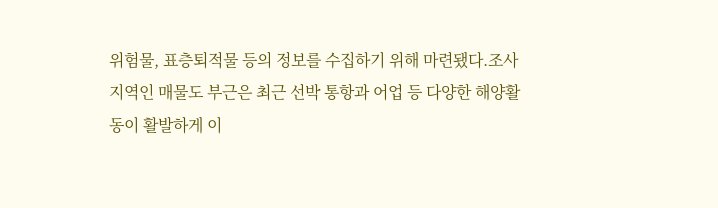위험물, 표층퇴적물 등의 정보를 수집하기 위해 마련됐다.조사 지역인 매물도 부근은 최근 선박 통항과 어업 등 다양한 해양활동이 활발하게 이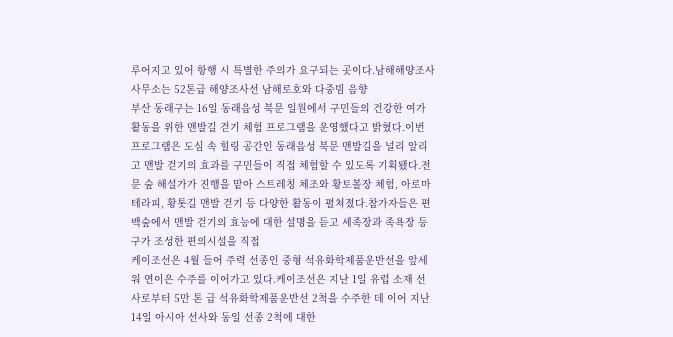루어지고 있어 항행 시 특별한 주의가 요구되는 곳이다.남해해양조사사무소는 52톤급 해양조사선 남해로호와 다중빔 음향
부산 동래구는 16일 동래읍성 북문 일원에서 구민들의 건강한 여가 활동을 위한 맨발길 걷기 체험 프로그램을 운영했다고 밝혔다.이번 프로그램은 도심 속 힐링 공간인 동래읍성 북문 맨발길을 널리 알리고 맨발 걷기의 효과를 구민들이 직접 체험할 수 있도록 기획됐다.전문 숲 해설가가 진행을 맡아 스트레칭 체조와 황토볼장 체험, 아로마 테라피, 황톳길 맨발 걷기 등 다양한 활동이 펼쳐졌다.참가자들은 편백숲에서 맨발 걷기의 효능에 대한 설명을 듣고 세족장과 족욕장 등 구가 조성한 편의시설을 직접
케이조선은 4월 들어 주력 선종인 중형 석유화학제품운반선을 앞세워 연이은 수주를 이어가고 있다.케이조선은 지난 1일 유럽 소재 선사로부터 5만 톤 급 석유화학제품운반선 2척을 수주한 데 이어 지난 14일 아시아 선사와 동일 선종 2척에 대한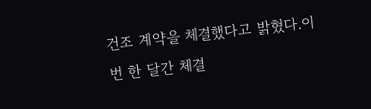건조 계약을 체결했다고 밝혔다.이번 한 달간 체결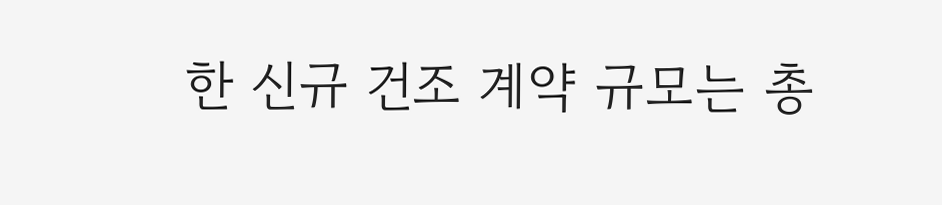한 신규 건조 계약 규모는 총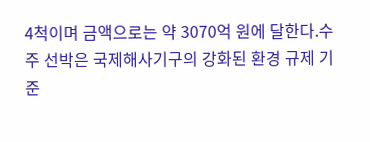4척이며 금액으로는 약 3070억 원에 달한다.수주 선박은 국제해사기구의 강화된 환경 규제 기준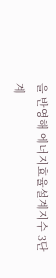을 반영해 에너지효율설계지수 3단계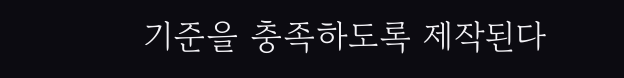기준을 충족하도록 제작된다